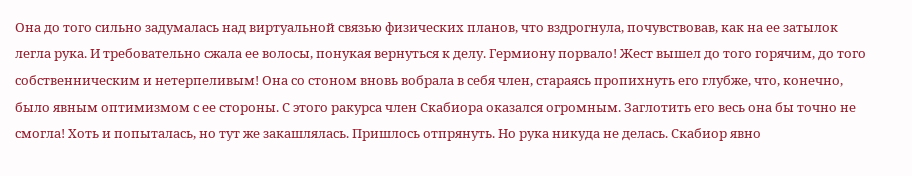Она до того сильно задумалась над виртуальной связью физических планов, что вздрогнула, почувствовав, как на ее затылок легла рука. И требовательно сжала ее волосы, понукая вернуться к делу. Гермиону порвало! Жест вышел до того горячим, до того собственническим и нетерпеливым! Она со стоном вновь вобрала в себя член, стараясь пропихнуть его глубже, что, конечно, было явным оптимизмом с ее стороны. С этого ракурса член Скабиора оказался огромным. Заглотить его весь она бы точно не смогла! Хоть и попыталась, но тут же закашлялась. Пришлось отпрянуть. Но рука никуда не делась. Скабиор явно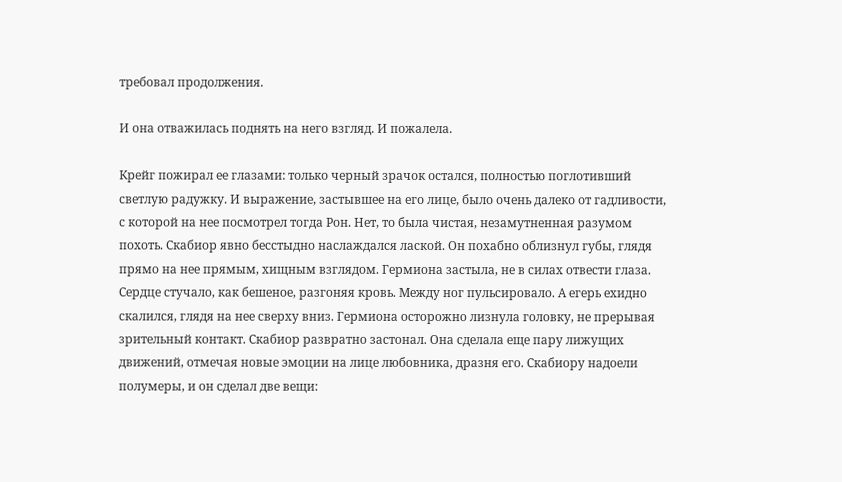требовал продолжения.

И она отважилась поднять на него взгляд. И пожалела.

Крейг пожирал ее глазами: только черный зрачок остался, полностью поглотивший светлую радужку. И выражение, застывшее на его лице, было очень далеко от гадливости, с которой на нее посмотрел тогда Рон. Нет, то была чистая, незамутненная разумом похоть. Скабиор явно бесстыдно наслаждался лаской. Он похабно облизнул губы, глядя прямо на нее прямым, хищным взглядом. Гермиона застыла, не в силах отвести глаза. Сердце стучало, как бешеное, разгоняя кровь. Между ног пульсировало. А егерь ехидно скалился, глядя на нее сверху вниз. Гермиона осторожно лизнула головку, не прерывая зрительный контакт. Скабиор развратно застонал. Она сделала еще пару лижущих движений, отмечая новые эмоции на лице любовника, дразня его. Скабиору надоели полумеры, и он сделал две вещи: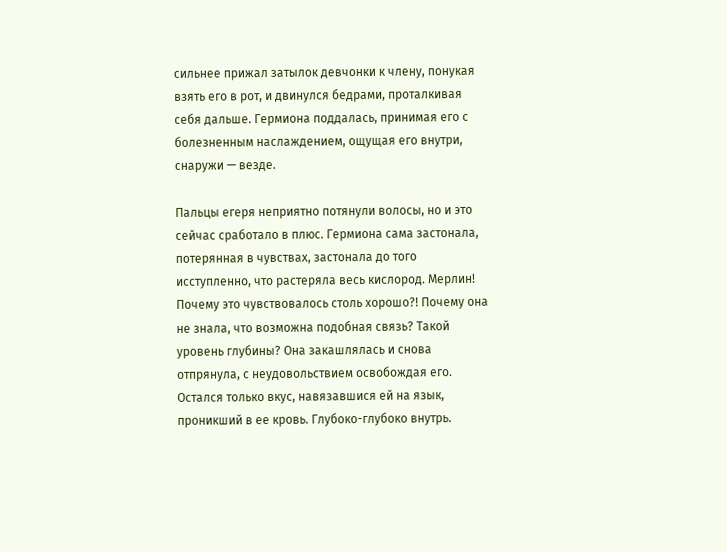сильнее прижал затылок девчонки к члену, понукая взять его в рот, и двинулся бедрами, проталкивая себя дальше. Гермиона поддалась, принимая его с болезненным наслаждением, ощущая его внутри, снаружи — везде.

Пальцы егеря неприятно потянули волосы, но и это сейчас сработало в плюс. Гермиона сама застонала, потерянная в чувствах, застонала до того исступленно, что растеряла весь кислород. Мерлин! Почему это чувствовалось столь хорошо?! Почему она не знала, что возможна подобная связь? Такой уровень глубины? Она закашлялась и снова отпрянула, с неудовольствием освобождая его. Остался только вкус, навязавшися ей на язык, проникший в ее кровь. Глубоко-глубоко внутрь.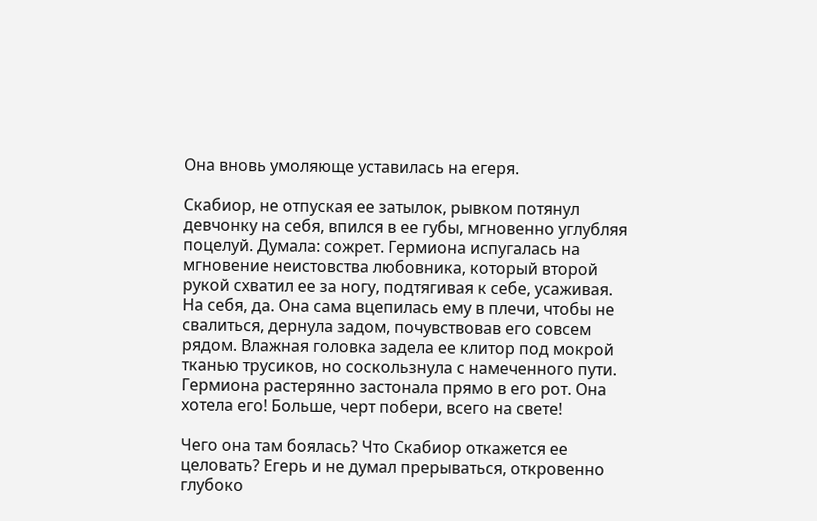Она вновь умоляюще уставилась на егеря.

Скабиор, не отпуская ее затылок, рывком потянул девчонку на себя, впился в ее губы, мгновенно углубляя поцелуй. Думала: сожрет. Гермиона испугалась на мгновение неистовства любовника, который второй рукой схватил ее за ногу, подтягивая к себе, усаживая. На себя, да. Она сама вцепилась ему в плечи, чтобы не свалиться, дернула задом, почувствовав его совсем рядом. Влажная головка задела ее клитор под мокрой тканью трусиков, но соскользнула с намеченного пути. Гермиона растерянно застонала прямо в его рот. Она хотела его! Больше, черт побери, всего на свете!

Чего она там боялась? Что Скабиор откажется ее целовать? Егерь и не думал прерываться, откровенно глубоко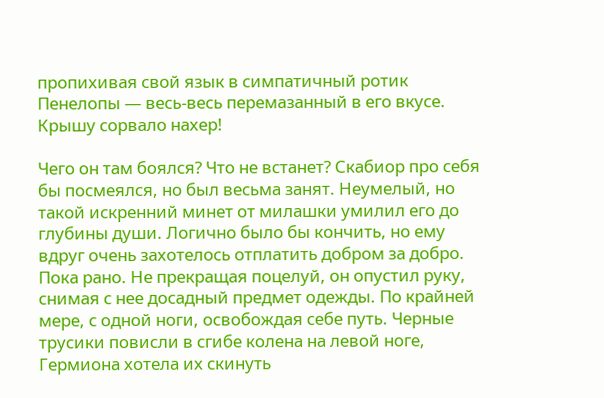пропихивая свой язык в симпатичный ротик Пенелопы — весь-весь перемазанный в его вкусе. Крышу сорвало нахер!

Чего он там боялся? Что не встанет? Скабиор про себя бы посмеялся, но был весьма занят. Неумелый, но такой искренний минет от милашки умилил его до глубины души. Логично было бы кончить, но ему вдруг очень захотелось отплатить добром за добро. Пока рано. Не прекращая поцелуй, он опустил руку, снимая с нее досадный предмет одежды. По крайней мере, с одной ноги, освобождая себе путь. Черные трусики повисли в сгибе колена на левой ноге, Гермиона хотела их скинуть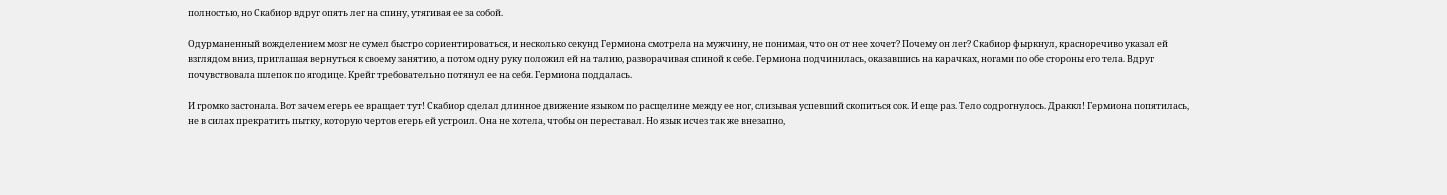полностью, но Скабиор вдруг опять лег на спину, утягивая ее за собой.

Одурманенный вожделением мозг не сумел быстро сориентироваться, и несколько секунд Гермиона смотрела на мужчину, не понимая, что он от нее хочет? Почему он лег? Скабиор фыркнул, красноречиво указал ей взглядом вниз, приглашая вернуться к своему занятию, а потом одну руку положил ей на талию, разворачивая спиной к себе. Гермиона подчинилась, оказавшись на карачках, ногами по обе стороны его тела. Вдруг почувствовала шлепок по ягодице. Крейг требовательно потянул ее на себя. Гермиона поддалась.

И громко застонала. Вот зачем егерь ее вращает тут! Скабиор сделал длинное движение языком по расщелине между ее ног, слизывая успевший скопиться сок. И еще раз. Тело содрогнулось. Драккл! Гермиона попятилась, не в силах прекратить пытку, которую чертов егерь ей устроил. Она не хотела, чтобы он переставал. Но язык исчез так же внезапно,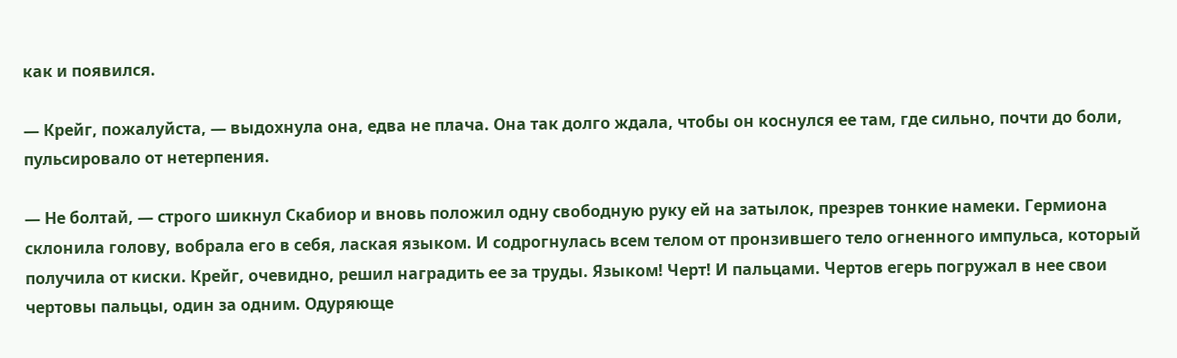как и появился.

— Крейг, пожалуйста, — выдохнула она, едва не плача. Она так долго ждала, чтобы он коснулся ее там, где сильно, почти до боли, пульсировало от нетерпения.

— Не болтай, — строго шикнул Скабиор и вновь положил одну свободную руку ей на затылок, презрев тонкие намеки. Гермиона склонила голову, вобрала его в себя, лаская языком. И содрогнулась всем телом от пронзившего тело огненного импульса, который получила от киски. Крейг, очевидно, решил наградить ее за труды. Языком! Черт! И пальцами. Чертов егерь погружал в нее свои чертовы пальцы, один за одним. Одуряюще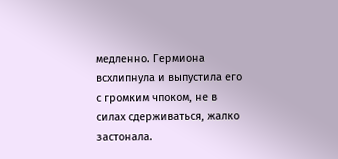медленно. Гермиона всхлипнула и выпустила его с громким чпоком, не в силах сдерживаться, жалко застонала.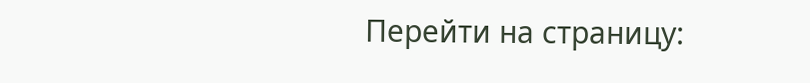Перейти на страницу: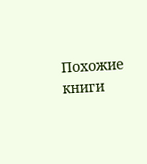Похожие книги